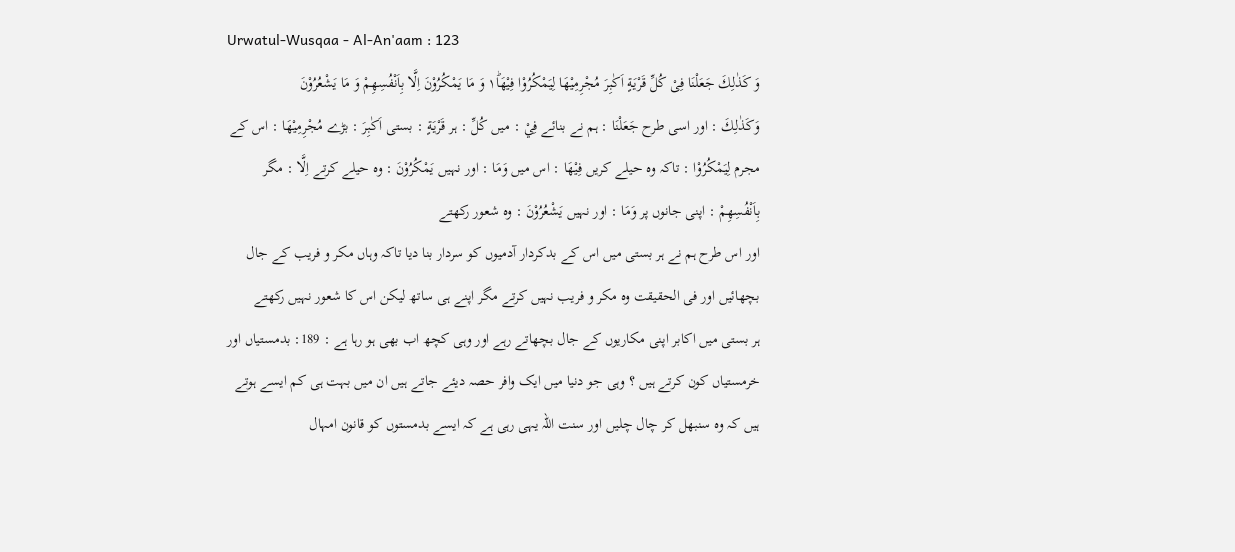Urwatul-Wusqaa - Al-An'aam : 123
وَ كَذٰلِكَ جَعَلْنَا فِیْ كُلِّ قَرْیَةٍ اَكٰبِرَ مُجْرِمِیْهَا لِیَمْكُرُوْا فِیْهَا١ؕ وَ مَا یَمْكُرُوْنَ اِلَّا بِاَنْفُسِهِمْ وَ مَا یَشْعُرُوْنَ
وَكَذٰلِكَ : اور اسی طرح جَعَلْنَا : ہم نے بنائے فِيْ : میں كُلِّ : ہر قَرْيَةٍ : بستی اَكٰبِرَ : بڑے مُجْرِمِيْهَا : اس کے مجرم لِيَمْكُرُوْا : تاکہ وہ حیلے کریں فِيْهَا : اس میں وَمَا : اور نہیں يَمْكُرُوْنَ : وہ حیلے کرتے اِلَّا : مگر بِاَنْفُسِهِمْ : اپنی جانوں پر وَمَا : اور نہیں يَشْعُرُوْنَ : وہ شعور رکھتے
اور اس طرح ہم نے ہر بستی میں اس کے بدکردار آدمیوں کو سردار بنا دیا تاکہ وہاں مکر و فریب کے جال بچھائیں اور فی الحقیقت وہ مکر و فریب نہیں کرتے مگر اپنے ہی ساتھ لیکن اس کا شعور نہیں رکھتے
ہر بستی میں اکابر اپنی مکاریوں کے جال بچھاتے رہے اور وہی کچھ اب بھی ہو رہا ہے : 189: بدمستیاں اور خرمستیاں کون کرتے ہیں ؟ وہی جو دنیا میں ایک وافر حصہ دیئے جاتے ہیں ان میں بہت ہی کم ایسے ہوتے ہیں کہ وہ سنبھل کر چال چلیں اور سنت اللہ یہی رہی ہے کہ ایسے بدمستوں کو قانون امہال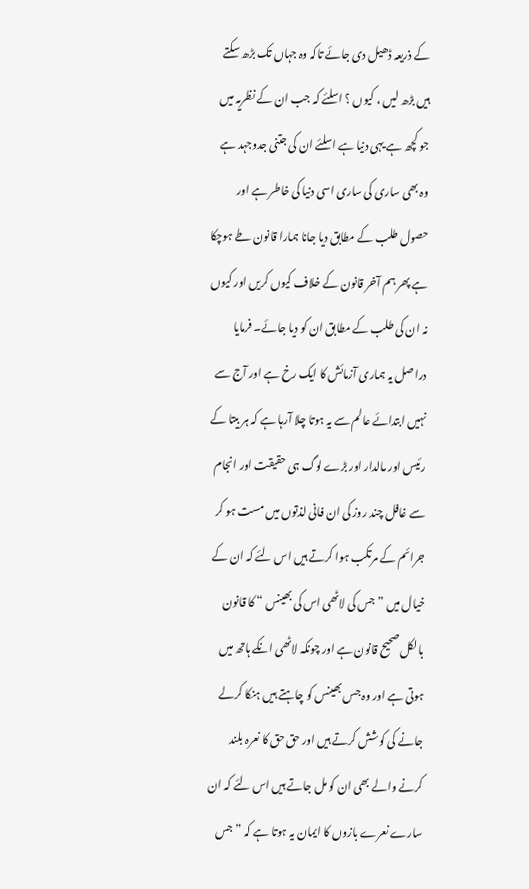کے ذریعہ ڈھیل دی جائے تاکہ وہ جہاں تک بڑھ سکتے ہیں بڑھ لیں ، کیوں ؟ اسلئے کہ جب ان کے نظریہ میں جو کچھ ہے یہی دنیا ہے اسلئے ان کی جتنی جدوجہد ہے وہ بھی ساری کی ساری اسی دنیا کی خاطر ہے اور حصول طلب کے مطابق دیا جانا ہمارا قانون طے ہوچکا ہے پھر ہم آخر قانون کے خلاف کیوں کریں اور کیوں نہ ان کی طلب کے مطابق ان کو دیا جائے۔ فرمایا دراصل یہ ہماری آزمائش کا ایک رخ ہے اور آج سے نہیں ابتدائے عالم سے یہ ہوتا چلا آرہا ہے کہ ہر بیتا کے رئیس اور مالدار اور بڑے لوگ ہی حقیقت اور انجام سے غافل چند روز کی ان فانی لذتوں میں مست ہو کر جرائم کے مرتکب ہوا کرتے ہیں اس لئے کہ ان کے خیال میں ” جس کی لاٹھی اس کی بھینس “ کا قانون بالکل صحیح قانون ہے اور چونکہ لاٹھی انکے ہاتھ میں ہوتی ہے اور وہ جس بھینس کو چاہتے ہیں ہنکا کرلے جانے کی کوشش کرتے ہیں اور حق حق کا نعرہ بلند کرنے والے بھی ان کو مل جاتے ہیں اس لئے کہ ان سارے نعرے بازوں کا ایمان یہ ہوتا ہے کہ ” جس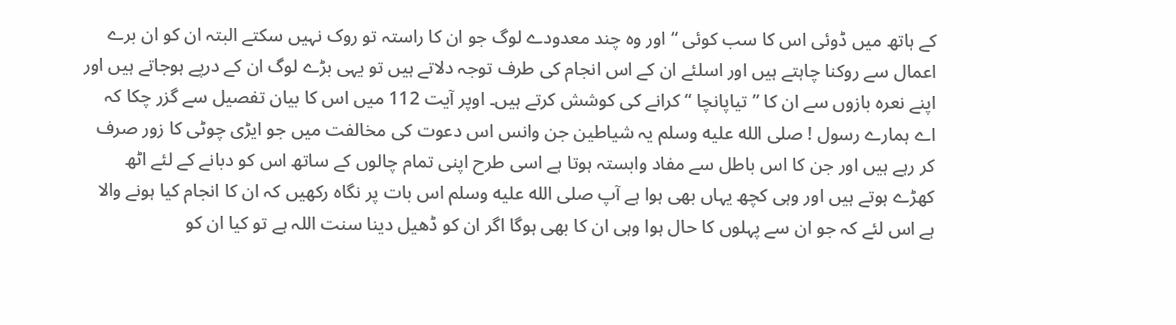کے ہاتھ میں ڈوئی اس کا سب کوئی “ اور وہ چند معدودے لوگ جو ان کا راستہ تو روک نہیں سکتے البتہ ان کو ان برے اعمال سے روکنا چاہتے ہیں اور اسلئے ان کے اس انجام کی طرف توجہ دلاتے ہیں تو یہی بڑے لوگ ان کے درپے ہوجاتے ہیں اور اپنے نعرہ بازوں سے ان کا ” تیاپانچا “ کرانے کی کوشش کرتے ہیں۔ اوپر آیت 112 میں اس کا بیان تفصیل سے گزر چکا کہ اے ہمارے رسول ! صلى الله عليه وسلم یہ شیاطین جن وانس اس دعوت کی مخالفت میں جو ایڑی چوٹی کا زور صرف کر رہے ہیں اور جن کا اس باطل سے مفاد وابستہ ہوتا ہے اسی طرح اپنی تمام چالوں کے ساتھ اس کو دبانے کے لئے اٹھ کھڑے ہوتے ہیں اور وہی کچھ یہاں بھی ہوا ہے آپ صلى الله عليه وسلم اس بات پر نگاہ رکھیں کہ ان کا انجام کیا ہونے والا ہے اس لئے کہ جو ان سے پہلوں کا حال ہوا وہی ان کا بھی ہوگا اگر ان کو ڈھیل دینا سنت اللہ ہے تو کیا ان کو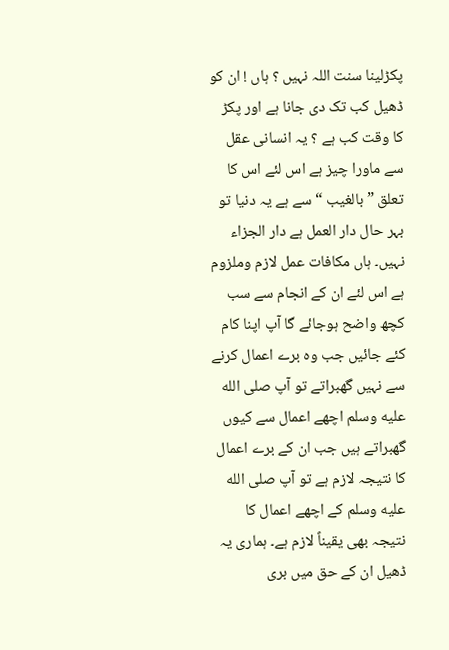پکڑلینا سنت اللہ نہیں ؟ ہاں ! ان کو ڈھیل کب تک دی جانا ہے اور پکڑ کا وقت کب ہے ؟ یہ انسانی عقل سے ماورا چیز ہے اس لئے اس کا تعلق ” بالغیب “ سے ہے یہ دنیا تو بہر حال دار العمل ہے دار الجزاء نہیں۔ ہاں مکافات عمل لازم وملزوم ہے اس لئے ان کے انجام سے سب کچھ واضح ہوجائے گا آپ اپنا کام کئے جائیں جب وہ برے اعمال کرنے سے نہیں گھبراتے تو آپ صلى الله عليه وسلم اچھے اعمال سے کیوں گھبراتے ہیں جب ان کے برے اعمال کا نتیجہ لازم ہے تو آپ صلى الله عليه وسلم کے اچھے اعمال کا نتیجہ بھی یقیناً لازم ہے۔ ہماری یہ ڈھیل ان کے حق میں بری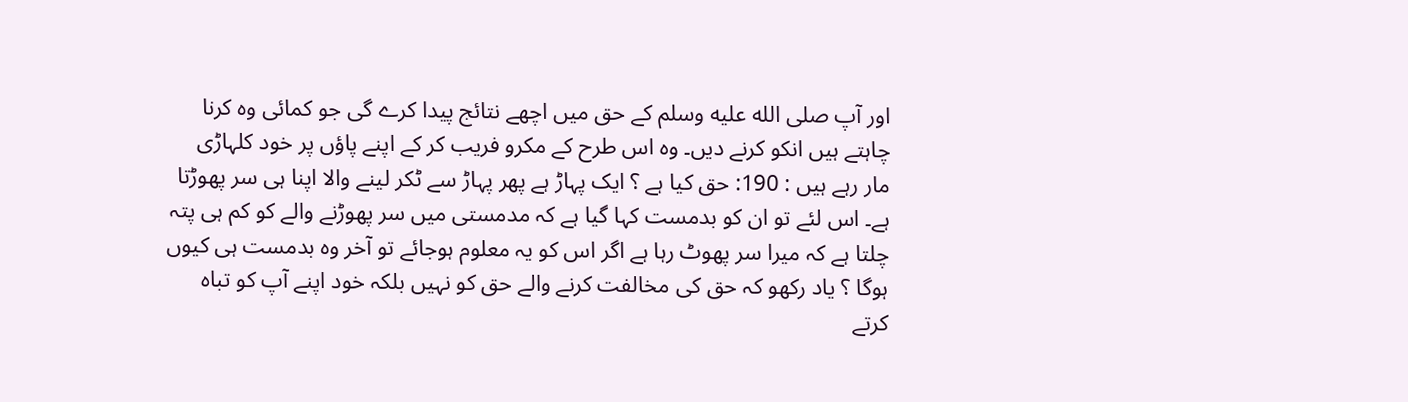اور آپ صلى الله عليه وسلم کے حق میں اچھے نتائج پیدا کرے گی جو کمائی وہ کرنا چاہتے ہیں انکو کرنے دیں۔ وہ اس طرح کے مکرو فریب کر کے اپنے پاؤں پر خود کلہاڑی مار رہے ہیں : 190: حق کیا ہے ؟ ایک پہاڑ ہے پھر پہاڑ سے ٹکر لینے والا اپنا ہی سر پھوڑتا ہے۔ اس لئے تو ان کو بدمست کہا گیا ہے کہ مدمستی میں سر پھوڑنے والے کو کم ہی پتہ چلتا ہے کہ میرا سر پھوٹ رہا ہے اگر اس کو یہ معلوم ہوجائے تو آخر وہ بدمست ہی کیوں ہوگا ؟ یاد رکھو کہ حق کی مخالفت کرنے والے حق کو نہیں بلکہ خود اپنے آپ کو تباہ کرتے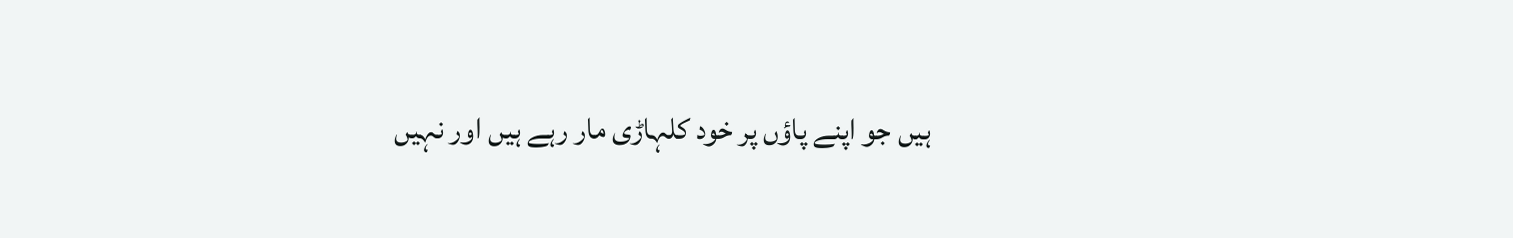ہیں جو اپنے پاؤں پر خود کلہاڑی مار رہے ہیں اور نہیں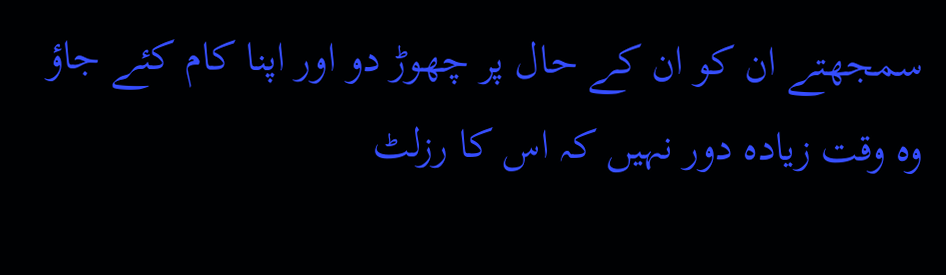سمجھتے ان کو ان کے حال پر چھوڑ دو اور اپنا کام کئے جاؤ وہ وقت زیادہ دور نہیں کہ اس کا رزلٹ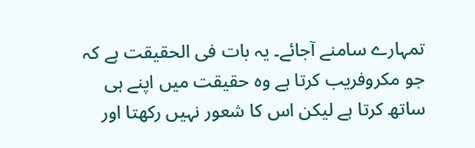تمہارے سامنے آجائے۔ یہ بات فی الحقیقت ہے کہ جو مکروفریب کرتا ہے وہ حقیقت میں اپنے ہی ساتھ کرتا ہے لیکن اس کا شعور نہیں رکھتا اور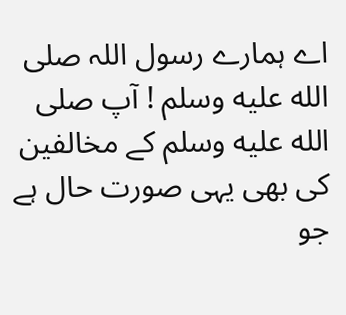اے ہمارے رسول اللہ صلى الله عليه وسلم ! آپ صلى الله عليه وسلم کے مخالفین کی بھی یہی صورت حال ہے جو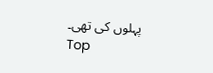پہلوں کی تھی۔
Top